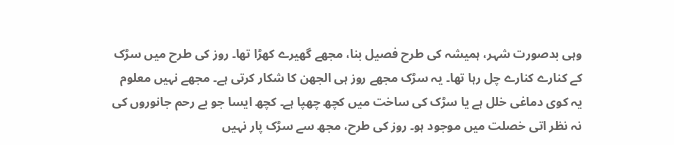وہی بدصورت شہر، ہمیشہ کی طرح فصیل بنا، مجھے گھیرے کھڑا تھا۔ روز کی طرح میں سڑک کے کنارے کنارے چل رہا تھا۔ یہ سڑک مجھے روز ہی الجھن کا شکار کرتی ہے۔ مجھے نہیں معلوم یہ کوی دماغی خلل ہے یا سڑک کی ساخت میں کچھ چھپا ہے۔ کچھ ایسا جو بے رحم جانوروں کی نہ نظر اتی خصلت میں موجود ہو۔ روز کی طرح، مجھ سے سڑک پار نہیں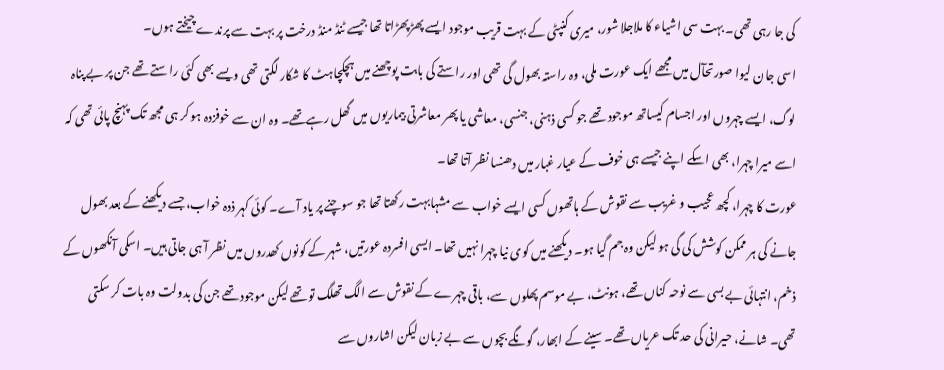کی جا رہی تھی۔ بہت سی اشیاء کا ملاجلا شور، میری کنپٹی کے بہت قریب موجود ایسے پھڑپھڑاتا تھا جیسے ٹنڈ منڈ درخت پر بہت سے پرندے چیختے ہوں۔
اسی جان لیوا صورتحآل میں مجھے ایک عورت ملی، وہ راستہ بھول گی تھی اور راستے کی بابت پوچھنے میں ہچکچاہٹ کا شکار لگتی تھی ویسے بھی کئی راستے تھے جن پر بے پناہ لوگ، ایسے چہروں اور اجسام کیساتھ موجود تھے جو کسی ذہنی، جنسی، معاشی یا پھر معاشرتی بیماریوں میں گھل رہےتھے۔ وہ ان سے خوفزدہ ہو کر ہی مجھ تک پہنچ پائی تھی کہ اسے میرا چہرا، بھی اسکے اپنے جیسے ہی خوف کے عیار غبار میں دھنسا نظر آتا تھا۔
عورت کا چہرا، کچھ عجیب و غریب سے نقوش کے ہاتھوں کسی ایسے خواب سے مشہابہت رکھتا تھا جو سوچنے پر یاد آے۔ کوئی کہر ذدہ خواب، جسے دیکھنے کے بعد بھول جانے کی ہر ممکن کوشش کی گی ہو لیکن وہ جم گیا ہو۔ دیکھنے میں کوی نیا چہرا نہیں تھا۔ ایسی افسردہ عورتیں، شہر کے کونوں کھدروں میں نظر آ ہی جاتی ہیں۔ اسکی آنکھوں کے ذخم، انتہائی بے بسی سے نوحہ کناں تھے، ہونٹ، بے موسم پھلوں سے، باقی چہرے کے نقوش سے الگ تھلگ تو تھے لیکن موجود تھے جن کی بدولت وہ بات کر سکتی تھی۔ شانے، حیرانی کی حد تک عریاں تھے۔ سینے کے ابھار، گونگے بچوں سے بے زبان لیکن اشاروں سے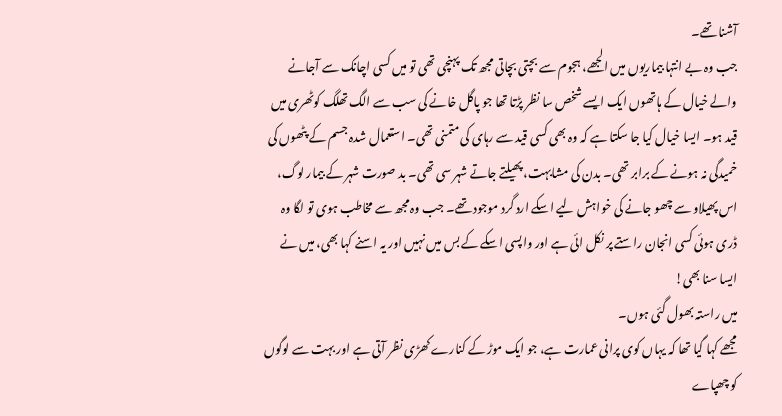آشنا تھے۔
جب وہ بے انتہا بیماریوں میں الجھے، ہجوم سے بچتی بچاتی مجھ تک پہنچی تھی تو میں کسی اچانک سے آجانے والے خیال کے ہاتھوں ایک ایسے شخص سا نظر پڑتا تھا جو پاگل خانے کی سب سے الگ تھلگ کوٹھری میں قید ہو۔ ایسا خیال کیا جا سکتا ہے کہ وہ بھی کسی قید سے رہای کی متمنی تھی۔ استعمال شدہ جسم کے پٹھوں کی خمیدگی نہ ہونے کے برابر تھی۔ بدن کی مشابہت، پھیلتے جاتے شہر سی تھی۔ بد صورت شہر کے بیمار لوگ، اس پھیلاو سے چھو جانے کی خواہش لیے اسکے ارد گرد موجود تھے۔ جب وہ مجھ سے مخاطب ہوی تو لگا وہ ڈری ہوئی کسی انجان راستے پر نکل ائی ہے اور واپسی اسکے کے بس میں نہیں اور یہ اسنے کہا بھی، میں نے ایسا سنا بھی!
میں راستہ بھول گئی ہوں۔
مجھے کہا گیا تھا کہ یہاں کوی پرانی عمارت ہے، جو ایک موڑ کے کنارے کھڑی نظر آتی ہے اور بہت سے لوگوں کو چھپاے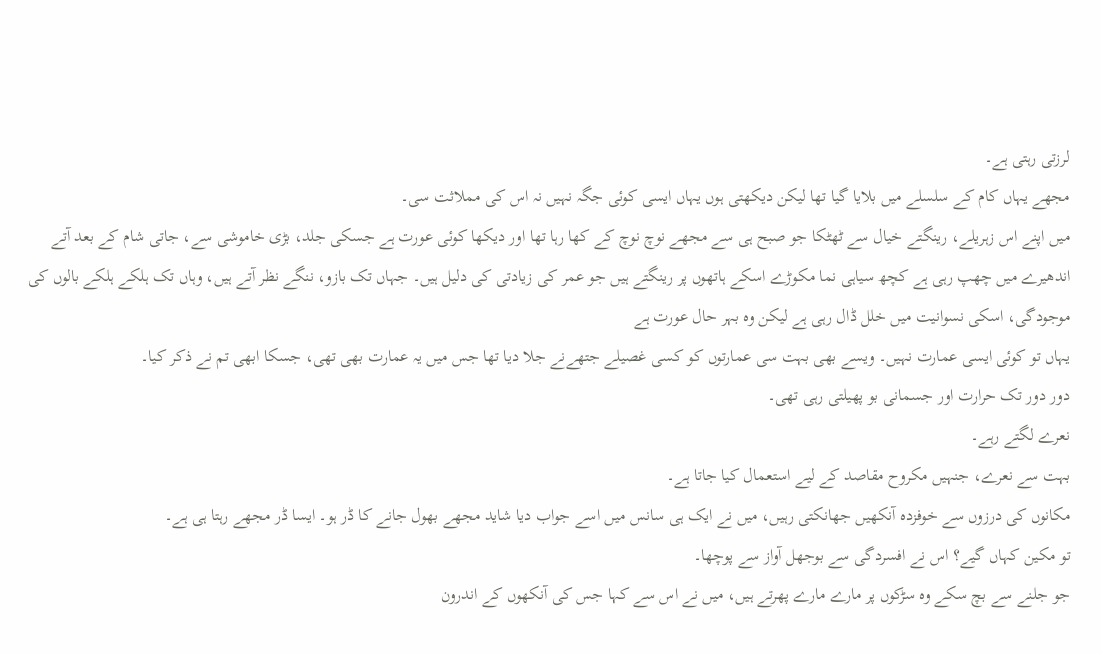لرزتی رہتی ہے۔
مجھے یہاں کام کے سلسلے میں بلایا گیا تھا لیکن دیکھتی ہوں یہاں ایسی کوئی جگہ نہیں نہ اس کی مملاثت سی۔
میں اپنے اس زہریلے، رینگتے خیال سے ٹھٹکا جو صبح ہی سے مجھے نوچ نوچ کے کھا رہا تھا اور دیکھا کوئی عورت ہے جسکی جلد، بڑی خاموشی سے، جاتی شام کے بعد آتے اندھیرے میں چھپ رہی ہے کچھ سیاہی نما مکوڑے اسکے ہاتھوں پر رینگتے ہیں جو عمر کی زیادتی کی دلیل ہیں۔ جہاں تک بازو، ننگے نظر آتے ہیں، وہاں تک ہلکے ہلکے بالوں کی موجودگی، اسکی نسوانیت میں خلل ڈال رہی ہے لیکن وہ بہر حال عورت ہے
یہاں تو کوئی ایسی عمارت نہیں۔ ویسے بھی بہت سی عمارتوں کو کسی غصیلے جتھےنے جلا دیا تھا جس میں یہ عمارت بھی تھی، جسکا ابھی تم نے ذکر کیا۔
دور دور تک حرارت اور جسمانی بو پھیلتی رہی تھی۔
نعرے لگتے رہے۔
بہت سے نعرے، جنہیں مکروح مقاصد کے لیے استعمال کیا جاتا ہے۔
مکانوں کی درزوں سے خوفزدہ آنکھیں جھانکتی رہیں، میں نے ایک ہی سانس میں اسے جواب دیا شاید مجھے بھول جانے کا ڈر ہو۔ ایسا ڈر مجھے رہتا ہی ہے۔
تو مکین کہاں گیے؟ اس نے افسردگی سے بوجھل آواز سے پوچھا۔
جو جلنے سے بچ سکے وہ سڑکوں پر مارے مارے پھرتے ہیں، میں نے اس سے کہا جس کی آنکھوں کے اندرون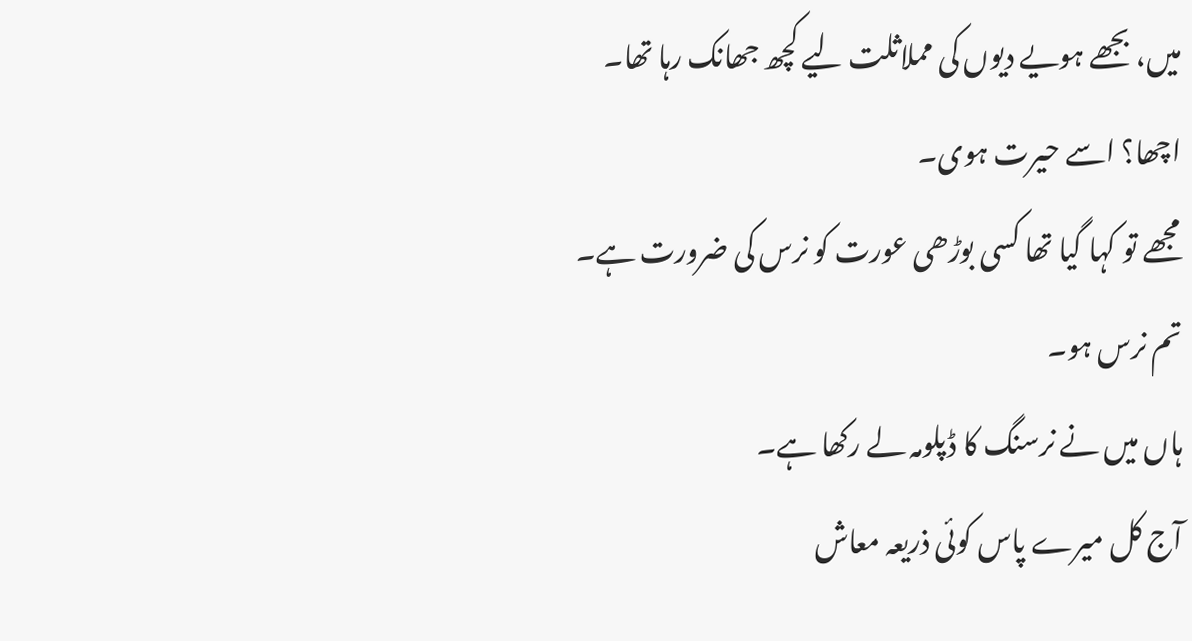میں، بجھے ہویے دیوں کی مملاثلت لیے کچھ جھانک رہا تھا۔
اچھا؟ اسے حیرت ہوی۔
مجھے تو کہا گیا تھا کسی بوڑھی عورت کو نرس کی ضرورت ہے۔
تم نرس ہو۔
ہاں میں نے نرسنگ کا ڈپلومہ لے رکھا ہے۔
آج کل میرے پاس کوئی ذریعہ معاش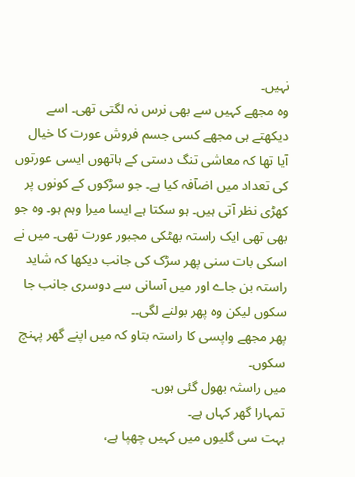نہیں۔
وہ مجھے کہیں سے بھی نرس نہ لگتی تھی۔ اسے دیکھتے ہی مجھے کسی جسم فروش عورت کا خیال آیا تھا کہ معاشی تنگ دستی کے ہاتھوں ایسی عورتوں کی تعداد میں اضآفہ کیا ہے۔ جو سڑکوں کے کونوں پر کھڑی نظر آتی ہیں۔ ہو سکتا ہے ایسا میرا وہم ہو۔ وہ جو بھی تھی ایک راستہ بھٹکی مجبور عورت تھی۔ میں نے اسکی بات سنی پھر سڑک کی جانب دیکھا کہ شاید راستہ بن جاے اور میں آسانی سے دوسری جانب جا سکوں لیکن وہ پھر بولنے لگی۔۔
پھر مجھے واپسی کا راستہ بتاو کہ میں اپنے گھر پہنچ سکوں۔
میں راسثہ بھول گئی ہوں۔
تمہارا گھر کہاں ہے۔
بہت سی گلیوں میں کہیں چھپا ہے،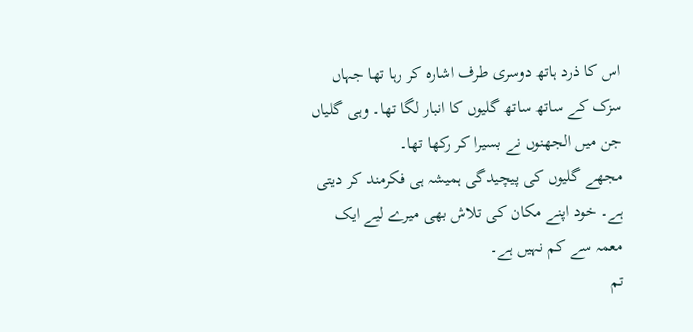اس کا ذرد ہاتھ دوسری طرف اشارہ کر رہا تھا جہاں سزک کے ساتھ ساتھ گلیوں کا انبار لگا تھا۔ وہی گلیاں جن میں الجھنوں نے بسیرا کر رکھا تھا۔
مجھے گلیوں کی پیچیدگی ہمیشہ ہی فکرمند کر دیتی ہے۔ خود اپنے مکان کی تلاش بھی میرے لیے ایک معمہ سے کم نہیں ہے۔
تم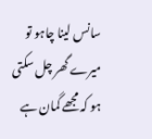سانس لینا چاہو تو میرے گھر چل سکتی ہو کہ مجھے گمان ہے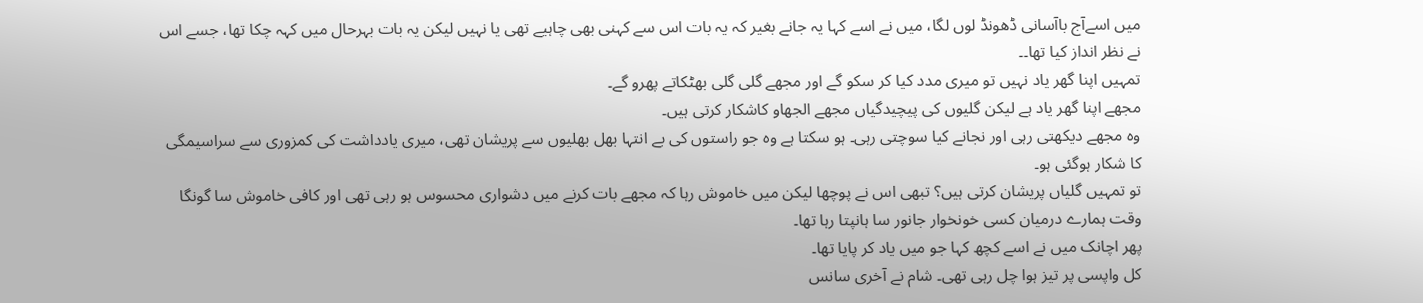میں اسےآج باآسانی ڈھونڈ لوں لگا، میں نے اسے کہا یہ جانے بغیر کہ یہ بات اس سے کہنی بھی چاہیے تھی یا نہیں لیکن یہ بات بہرحال میں کہہ چکا تھا، جسے اس نے نظر انداز کیا تھا۔۔
تمہیں اپنا گھر یاد نہیں تو میری مدد کیا کر سکو گے اور مجھے گلی گلی بھٹکاتے پھرو گے۔
مجھے اپنا گھر یاد ہے لیکن گلیوں کی پیچیدگیاں مجھے الجھاو کاشکار کرتی ہیں۔
وہ مجھے دیکھتی رہی اور نجانے کیا سوچتی رہی۔ ہو سکتا ہے وہ جو راستوں کی بے انتہا بھل بھلیوں سے پریشان تھی، میری یادداشت کی کمزوری سے سراسیمگی کا شکار ہوگئی ہو۔
تو تمہیں گلیاں پریشان کرتی ہیں؟ تبھی اس نے پوچھا لیکن میں خاموش رہا کہ مجھے بات کرنے میں دشواری محسوس ہو رہی تھی اور کافی خاموش سا گونگا وقت ہمارے درمیان کسی خونخوار جانور سا ہانپتا رہا تھا۔
پھر اچانک میں نے اسے کچھ کہا جو میں یاد کر پایا تھا۔
کل واپسی پر تیز ہوا چل رہی تھی۔ شام نے آخری سانس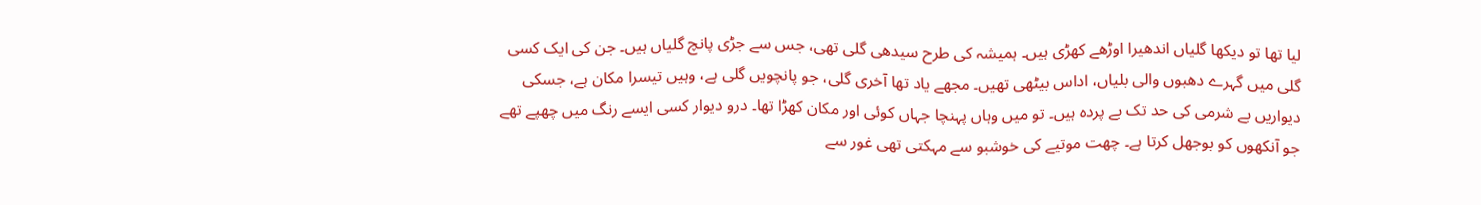لیا تھا تو دیکھا گلیاں اندھیرا اوڑھے کھڑی ہیں۔ ہمیشہ کی طرح سیدھی گلی تھی، جس سے جڑی پانچ گلیاں ہیں۔ جن کی ایک کسی گلی میں گہرے دھبوں والی بلیاں، اداس بیٹھی تھیں۔ مجھے یاد تھا آخری گلی، جو پانچویں گلی ہے، وہیں تیسرا مکان ہے، جسکی دیواریں بے شرمی کی حد تک بے پردہ ہیں۔ تو میں وہاں پہنچا جہاں کوئی اور مکان کھڑا تھا۔ درو دیوار کسی ایسے رنگ میں چھپے تھے جو آنکھوں کو بوجھل کرتا ہے۔ چھت موتیے کی خوشبو سے مہکتی تھی غور سے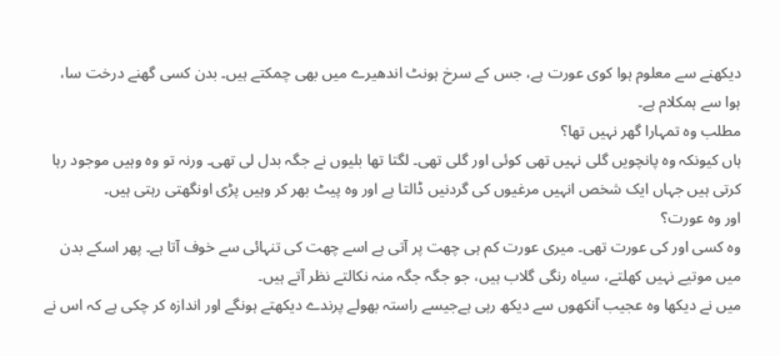دیکھنے سے معلوم ہوا کوی عورت ہے، جس کے سرخ ہونٹ اندھیرے میں بھی چمکتے ہیں۔ بدن کسی گھنے درخت سا، ہوا سے ہمکلام ہے۔
مطلب وہ تمہارا گھر نہیں تھا؟
ہاں کیونکہ وہ پانچویں گلی نہیں تھی کوئی اور گلی تھی۔ لگتا تھا بلیوں نے جگہ بدل لی تھی۔ ورنہ تو وہ وہیں موجود رہا کرتی ہیں جہاں ایک شخص انہیں مرغیوں کی گردنیں ڈالتا ہے اور وہ پیٹ بھر کر وہیں پڑی اونگھتی رہتی ہیں۔
اور وہ عورت؟
وہ کسی اور کی عورت تھی۔ میری عورت کم ہی چھت پر آتی ہے اسے چھت کی تنہائی سے خوف آتا ہے۔ پھر اسکے بدن میں موتیے نہیں کھلتے، سیاہ رنگی گلاب ہیں، جو جگہ جگہ منہ نکالتے نظر آتے ہیں۔
میں نے دیکھا وہ عجیب آنکھوں سے دیکھ رہی ہےجیسے راستہ بھولے پرندے دیکھتے ہونگے اور اندازہ کر چکی ہے کہ اس نے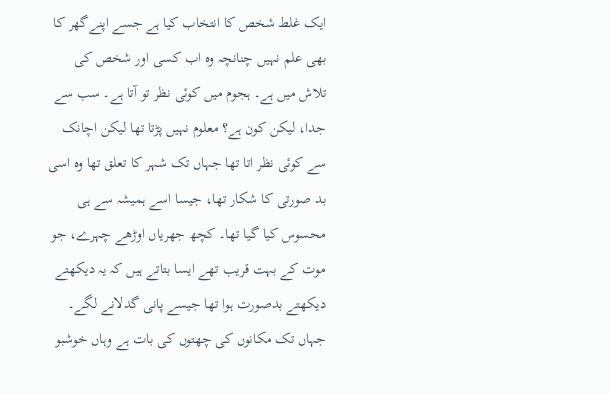ایک غلط شخص کا انتخاب کیا ہے جسے اپنےگھر کا بھی علم نہیں چنانچہ وہ اب کسی اور شخص کی تلاش میں ہے۔ ہجوم میں کوئی نظر تو آتا ہے۔ سب سے جدا، لیکن کون ہے؟ معلوم نہیں پڑتا تھا لیکن اچانک سے کوئی نظر اتا تھا جہاں تک شہر کا تعلق تھا وہ اسی بد صورتی کا شکار تھا، جیسا اسے ہمیشہ سے ہی محسوس کیا گیا تھا۔ کچھ جھریاں اوڑھے چہرے، جو موت کے بہت قریب تھے ایسا بتاتے ہیں کہ یہ دیکھتے دیکھتے بدصورت ہوا تھا جیسے پانی گدلانے لگے۔
جہاں تک مکانوں کی چھتوں کی بات ہے وہاں خوشبو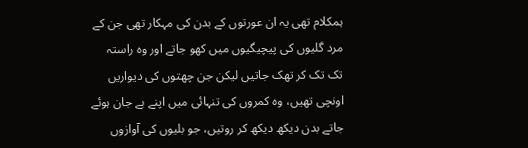ہمکلام تھی یہ ان عورتوں کے بدن کی مہکار تھی جن کے مرد گلیوں کی پیچیگیوں میں کھو جاتے اور وہ راستہ تک تک کر تھک جاتیں لیکن جن چھتوں کی دیواریں اونچی تھیں، وہ کمروں کی تنہائی میں اپنے بے جان ہوئے جاتے بدن دیکھ دیکھ کر روتیں، جو بلیوں کی آوازوں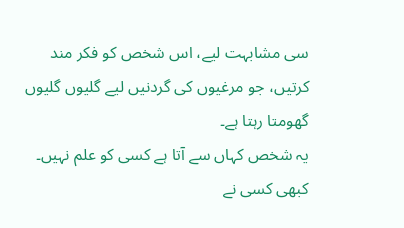سی مشابہت لیے، اس شخص کو فکر مند کرتیں، جو مرغیوں کی گردنیں لیے گلیوں گلیوں گھومتا رہتا ہے۔
یہ شخص کہاں سے آتا ہے کسی کو علم نہیں۔ کبھی کسی نے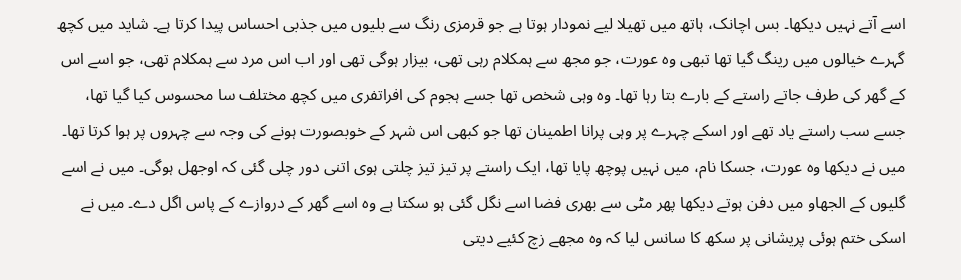اسے آتے نہیں دیکھا۔ بس اچانک، ہاتھ میں تھیلا لیے نمودار ہوتا ہے جو قرمزی رنگ سے بلیوں میں جذبی احساس پیدا کرتا ہے۔ شاید میں کچھ گہرے خیالوں میں رینگ گیا تھا تبھی وہ عورت، جو مجھ سے ہمکلام رہی تھی، بیزار ہوگی تھی اور اب اس مرد سے ہمکلام تھی، جو اسے اس کے گھر کی طرف جاتے راستے کے بارے بتا رہا تھا۔ وہ وہی شخص تھا جسے ہجوم کی افراتفری میں کچھ مختلف سا محسوس کیا گیا تھا، جسے سب راستے یاد تھے اور اسکے چہرے پر وہی پرانا اطمینان تھا جو کبھی اس شہر کے خوبصورت ہونے کی وجہ سے چہروں پر ہوا کرتا تھا۔
میں نے دیکھا وہ عورت، جسکا نام، میں نہیں پوچھ پایا تھا، ایک راستے پر تیز تیز چلتی ہوی اتنی دور چلی گئی کہ اوجھل ہوگی۔ میں نے اسے گلیوں کے الجھاو میں دفن ہوتے دیکھا پھر مٹی سے بھری فضا اسے نگل گئی ہو سکتا ہے وہ اسے گھر کے دروازے کے پاس اگل دے۔ میں نے اسکی ختم ہوئی پریشانی پر سکھ کا سانس لیا کہ وہ مجھے زچ کئیے دیتی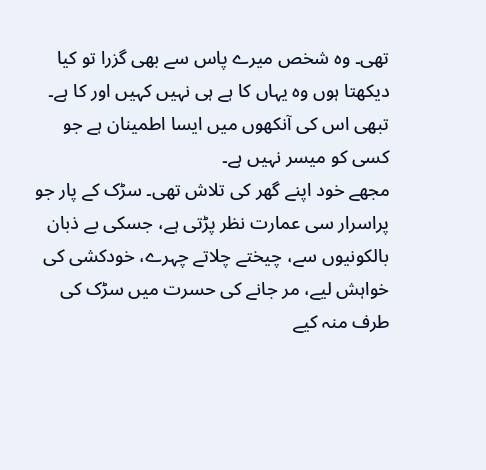تھی۔ وہ شخص میرے پاس سے بھی گزرا تو کیا دیکھتا ہوں وہ یہاں کا ہے ہی نہیں کہیں اور کا ہے۔ تبھی اس کی آنکھوں میں ایسا اطمینان ہے جو کسی کو میسر نہیں ہے۔
مجھے خود اپنے گھر کی تلاش تھی۔ سڑک کے پار جو پراسرار سی عمارت نظر پڑتی ہے، جسکی بے ذبان بالکونیوں سے، چیختے چلاتے چہرے، خودکشی کی خواہش لیے، مر جانے کی حسرت میں سڑک کی طرف منہ کیے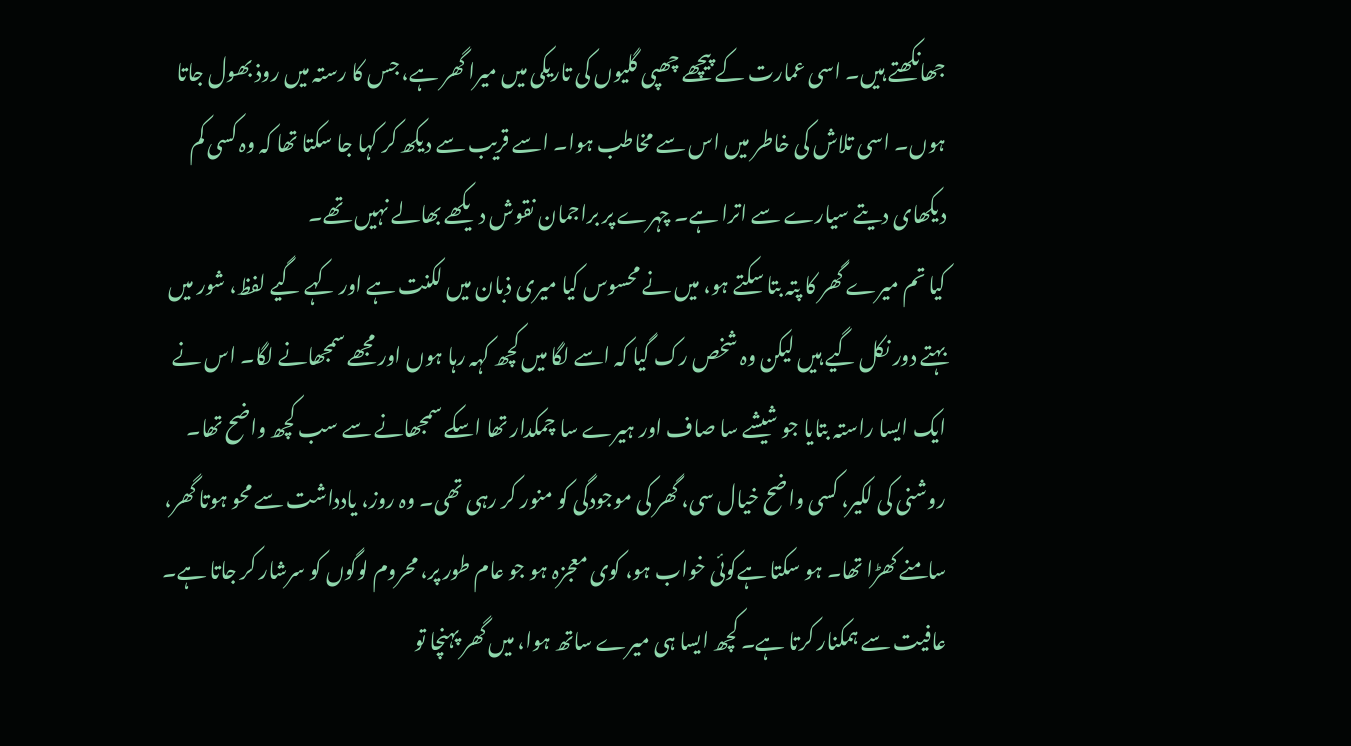جھانکھتے ہیں۔ اسی عمارت کے پیچھے چھپی گلیوں کی تاریکی میں میرا گھر ہے، جس کا رستہ میں روذ بھول جاتا ہوں۔ اسی تلاش کی خاطر میں اس سے مخاطب ہوا۔ اسے قریب سے دیکھ کر کہا جا سکتا تھا کہ وہ کسی کم دیکھای دیتے سیارے سے اترا ہے۔ چہرے پر براجمان نقوش دیکھے بھالے نہیں تھے۔
کیا تم میرے گھر کا پتہ بتا سکتے ہو، میں نے محسوس کیا میری ذبان میں لکنت ہے اور کہے گیے لفظ، شور میں بہتے دور نکل گیے ہیں لیکن وہ شخص رک گیا کہ اسے لگا میں کچھ کہہ رہا ہوں اور مجھے سمجھانے لگا۔ اس نے ایک ایسا راستہ بتایا جو شیشے سا صاف اور ہیرے سا چمکدار تھا اسکے سمجھانے سے سب کچھ واضح تھا۔ روشنی کی لکیر، کسی واضح خیال سی، گھر کی موجودگی کو منور کر رہی تھی۔ وہ روز، یادداشت سے محو ہوتا گھر، سامنے کھڑا تھا۔ ہو سکتا ہےکوئی خواب ہو، کوی معجزہ ہو جو عام طور پر، محروم لوگوں کو سرشار کر جاتا ہے۔ عافیت سے ہمکنار کرتا ہے۔ کچھ ایسا ہی میرے ساتھ ہوا، میں گھر پہنچا تو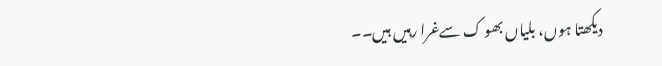دیکھتا ہوں، بلیاں بھو ک سےغرا رہیں ہیں۔۔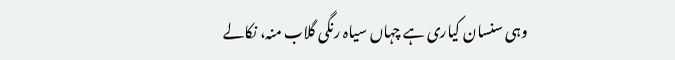وہی سنسان کیاری ہے چہاں سیاہ رنگی گلاب منہ، نکالے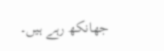جھانکھ رہے ہیں۔